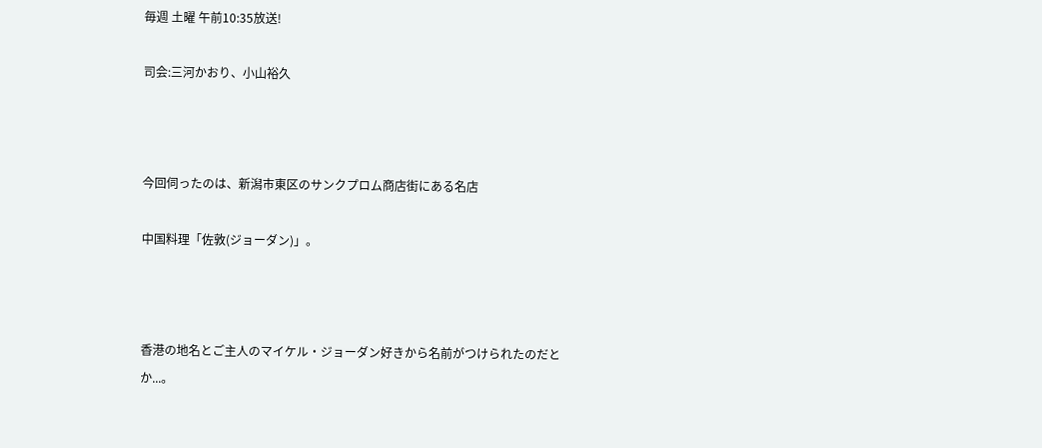毎週 土曜 午前10:35放送!

司会:三河かおり、小山裕久



今回伺ったのは、新潟市東区のサンクプロム商店街にある名店

中国料理「佐敦(ジョーダン)」。



香港の地名とご主人のマイケル・ジョーダン好きから名前がつけられたのだとか...。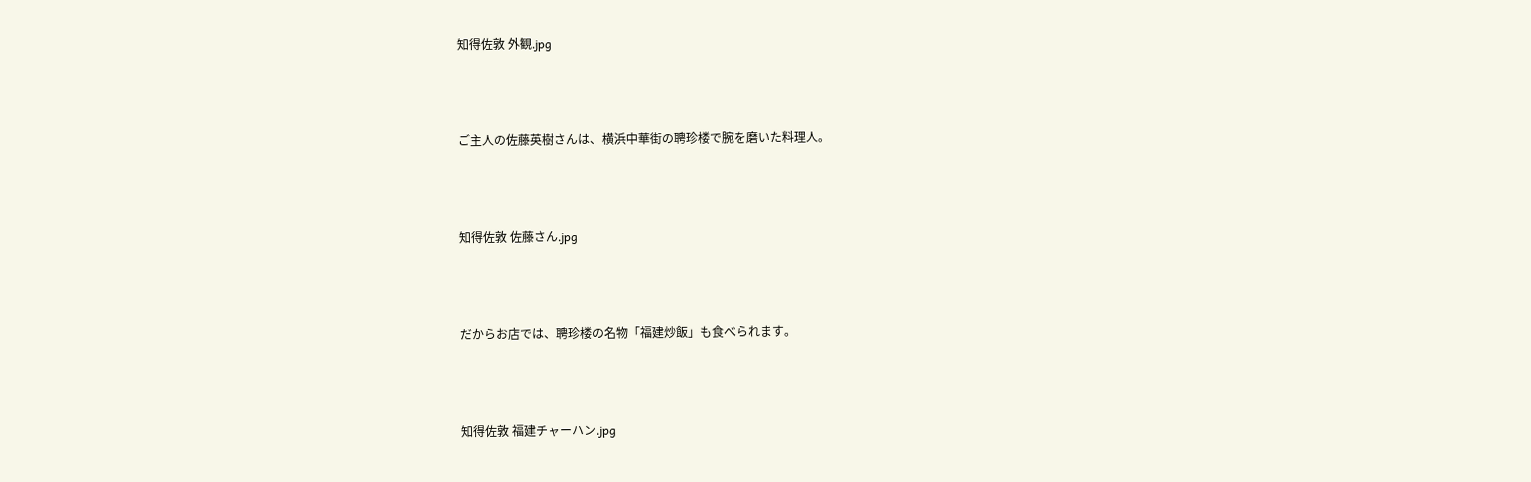知得佐敦 外観.jpg



ご主人の佐藤英樹さんは、横浜中華街の聘珍楼で腕を磨いた料理人。



知得佐敦 佐藤さん.jpg



だからお店では、聘珍楼の名物「福建炒飯」も食べられます。



知得佐敦 福建チャーハン.jpg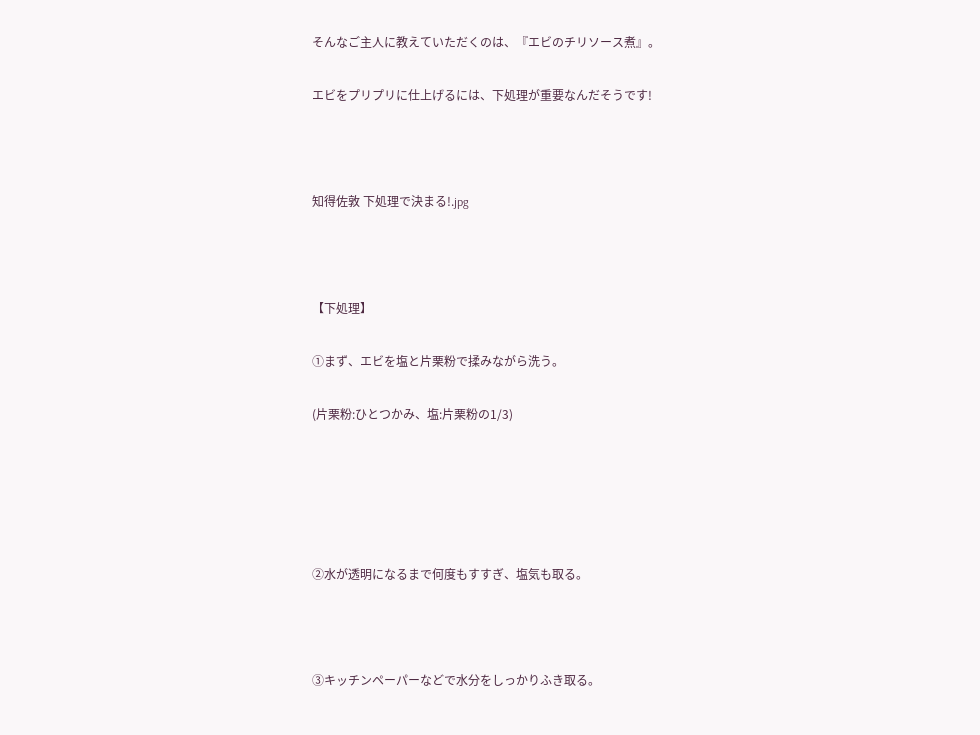そんなご主人に教えていただくのは、『エビのチリソース煮』。

エビをプリプリに仕上げるには、下処理が重要なんだそうです!



知得佐敦 下処理で決まる!.jpg



【下処理】

①まず、エビを塩と片栗粉で揉みながら洗う。

(片栗粉:ひとつかみ、塩:片栗粉の1/3)





②水が透明になるまで何度もすすぎ、塩気も取る。



③キッチンペーパーなどで水分をしっかりふき取る。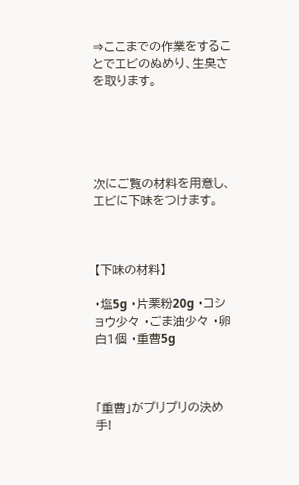⇒ここまでの作業をすることでエビのぬめり、生臭さを取ります。





次にご覧の材料を用意し、エビに下味をつけます。



【下味の材料】

・塩5g ・片栗粉20g ・コショウ少々 ・ごま油少々 ・卵白1個 ・重曹5g



「重曹」がプリプリの決め手!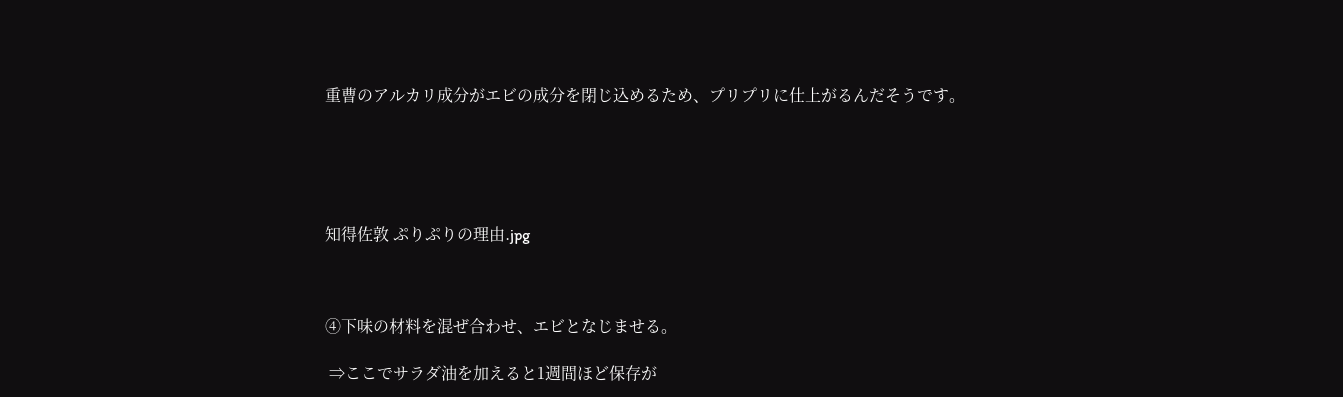重曹のアルカリ成分がエビの成分を閉じ込めるため、プリプリに仕上がるんだそうです。





知得佐敦 ぷりぷりの理由.jpg



④下味の材料を混ぜ合わせ、エビとなじませる。

 ⇒ここでサラダ油を加えると1週間ほど保存が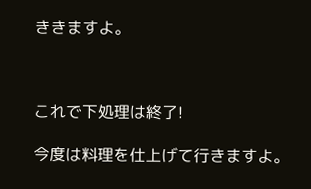ききますよ。



これで下処理は終了!

今度は料理を仕上げて行きますよ。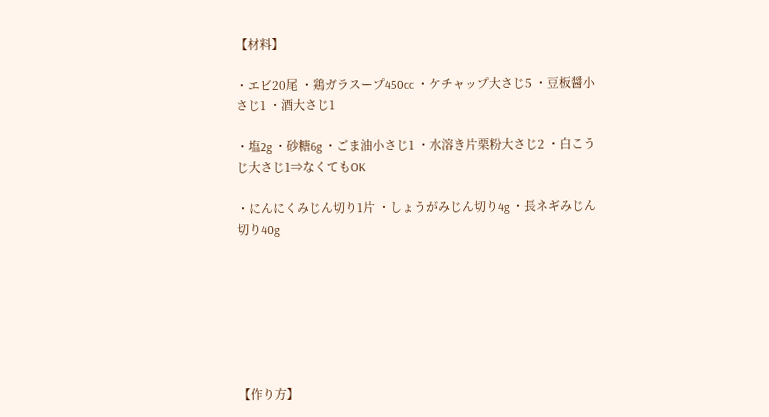【材料】

・エビ20尾 ・鶏ガラスープ450cc ・ケチャップ大さじ5 ・豆板醤小さじ1 ・酒大さじ1

・塩2g ・砂糖6g ・ごま油小さじ1 ・水溶き片栗粉大さじ2 ・白こうじ大さじ1⇒なくてもOK

・にんにくみじん切り1片 ・しょうがみじん切り4g ・長ネギみじん切り40g







【作り方】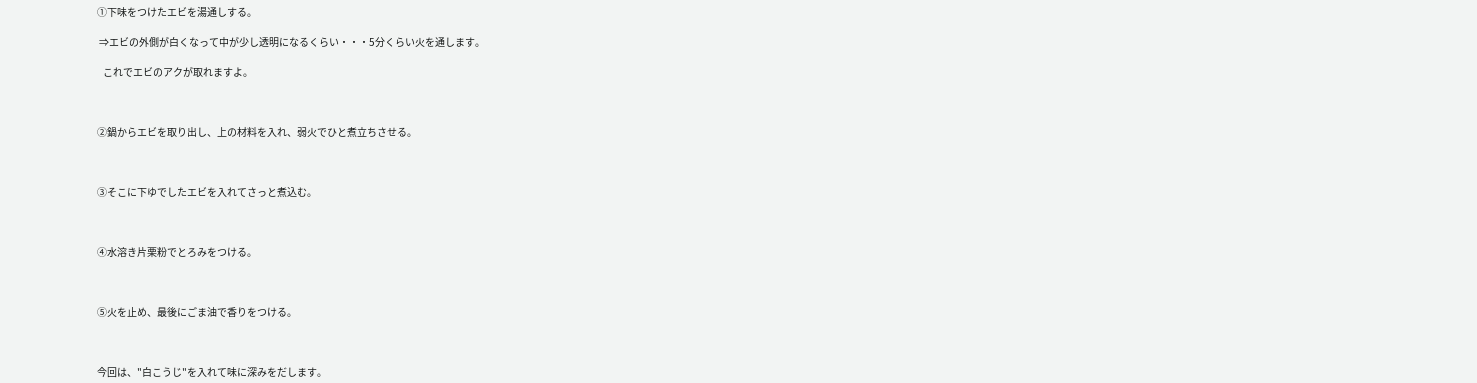①下味をつけたエビを湯通しする。

 ⇒エビの外側が白くなって中が少し透明になるくらい・・・5分くらい火を通します。

   これでエビのアクが取れますよ。



②鍋からエビを取り出し、上の材料を入れ、弱火でひと煮立ちさせる。



③そこに下ゆでしたエビを入れてさっと煮込む。



④水溶き片栗粉でとろみをつける。



⑤火を止め、最後にごま油で香りをつける。



今回は、"白こうじ"を入れて味に深みをだします。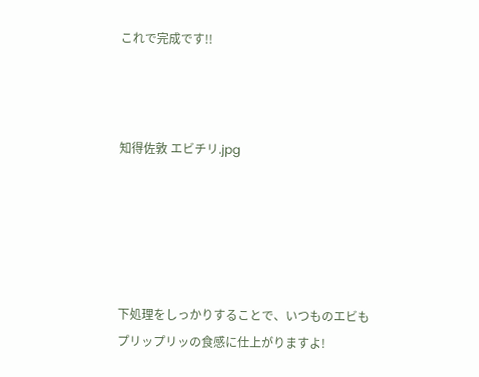これで完成です!!



知得佐敦 エビチリ.jpg





下処理をしっかりすることで、いつものエビもプリップリッの食感に仕上がりますよ!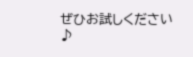ぜひお試しください♪